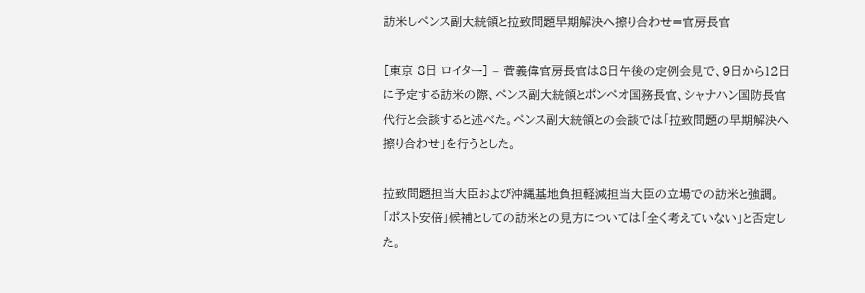訪米しペンス副大統領と拉致問題早期解決へ擦り合わせ=官房長官

[東京 8日 ロイター] – 菅義偉官房長官は8日午後の定例会見で、9日から12日に予定する訪米の際、ペンス副大統領とポンペオ国務長官、シャナハン国防長官代行と会談すると述べた。ペンス副大統領との会談では「拉致問題の早期解決へ擦り合わせ」を行うとした。

拉致問題担当大臣および沖縄基地負担軽減担当大臣の立場での訪米と強調。「ポスト安倍」候補としての訪米との見方については「全く考えていない」と否定した。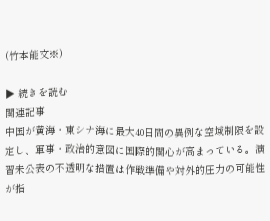(竹本能文※)

▶ 続きを読む
関連記事
中国が黄海・東シナ海に最大40日間の異例な空域制限を設定し、軍事・政治的意図に国際的関心が高まっている。演習未公表の不透明な措置は作戦準備や対外的圧力の可能性が指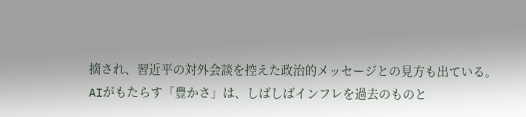摘され、習近平の対外会談を控えた政治的メッセージとの見方も出ている。
AIがもたらす「豊かさ」は、しばしばインフレを過去のものと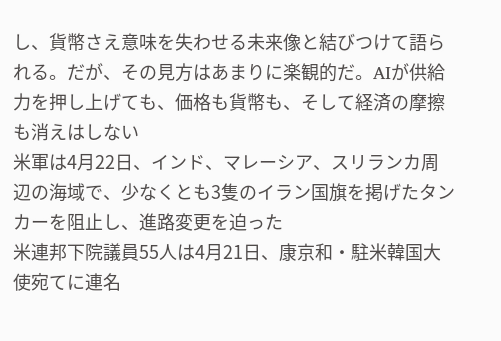し、貨幣さえ意味を失わせる未来像と結びつけて語られる。だが、その見方はあまりに楽観的だ。AIが供給力を押し上げても、価格も貨幣も、そして経済の摩擦も消えはしない
米軍は4月22日、インド、マレーシア、スリランカ周辺の海域で、少なくとも3隻のイラン国旗を掲げたタンカーを阻止し、進路変更を迫った
米連邦下院議員55人は4月21日、康京和・駐米韓国大使宛てに連名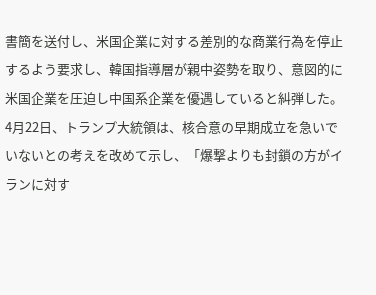書簡を送付し、米国企業に対する差別的な商業行為を停止するよう要求し、韓国指導層が親中姿勢を取り、意図的に米国企業を圧迫し中国系企業を優遇していると糾弾した。
4月22日、トランプ大統領は、核合意の早期成立を急いでいないとの考えを改めて示し、「爆撃よりも封鎖の方がイランに対す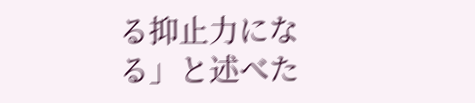る抑止力になる」と述べた